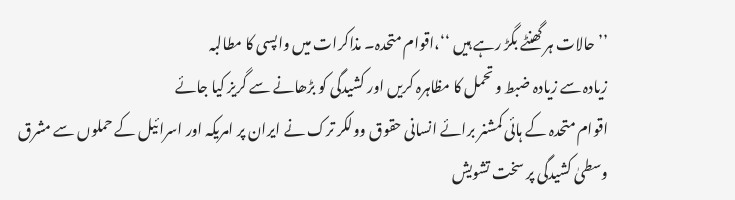’’حالات ہر گھنٹے بگڑ رہے ہیں ‘‘،اقوام متحدہ۔ مذاکرات میں واپسی کا مطالبہ
زیادہ سے زیادہ ضبط و تحمل کا مظاہرہ کریں اور کشیدگی کو بڑھانے سے گریز کیا جائے
اقوام متحدہ کے ہائی کمشنر برائے انسانی حقوق وولکر ترک نے ایران پر امریکہ اور اسرائیل کے حملوں سے مشرق وسطیٰ کشیدگی پر سخت تشویش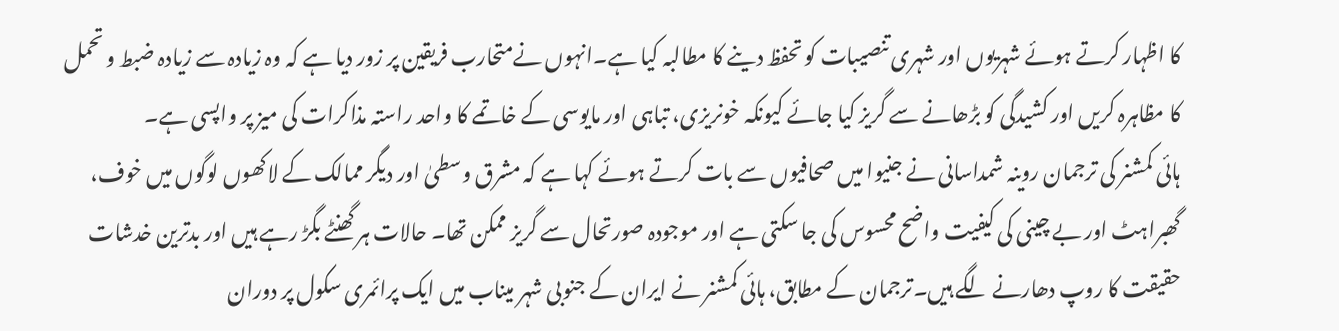کا اظہار کرتے ہوئے شہریوں اور شہری تنصیبات کو تحفظ دینے کا مطالبہ کیا ہے۔انہوں نےمتحارب فریقین پر زور دیا ہے کہ وہ زیادہ سے زیادہ ضبط و تحمل کا مظاہرہ کریں اور کشیدگی کو بڑھانے سے گریز کیا جائے کیونکہ خونریزی، تباہی اور مایوسی کے خاتمے کا واحد راستہ مذاکرات کی میز پر واپسی ہے۔
ہائی کمشنر کی ترجمان روینہ شمداسانی نے جنیوا میں صحافیوں سے بات کرتے ہوئے کہا ہے کہ مشرق وسطیٰ اور دیگر ممالک کے لاکھوں لوگوں میں خوف، گھبراہٹ اور بے چینی کی کیفیت واضح محسوس کی جا سکتی ہے اور موجودہ صورتحال سے گریز ممکن تھا۔ حالات ہر گھنٹے بگڑ رہے ہیں اور بدترین خدشات حقیقت کا روپ دھارنے لگے ہیں۔ترجمان کے مطابق، ہائی کمشنر نے ایران کے جنوبی شہر میناب میں ایک پرائمری سکول پر دوران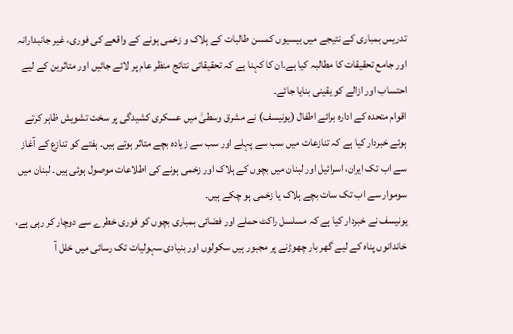تدریس بمباری کے نتیجے میں بیسیوں کمسن طالبات کے ہلاک و زخمی ہونے کے واقعے کی فوری، غیر جانبدارانہ اور جامع تحقیقات کا مطالبہ کیا ہے۔ان کا کہنا ہے کہ تحقیقاتی نتائج منظر عام پر لائے جائیں اور متاثرین کے لیے احتساب اور ازالے کو یقینی بنایا جائے۔
اقوام متحدہ کے ادارہ برائے اطفال (یونیسف) نے مشرق وسطیٰ میں عسکری کشیدگی پر سخت تشویش ظاہر کرتے ہوئے خبردار کیا ہے کہ تنازعات میں سب سے پہلے اور سب سے زیادہ بچے متاثر ہوتے ہیں۔ ہفتے کو تنازع کے آغاز سے اب تک ایران، اسرائیل اور لبنان میں بچوں کے ہلاک اور زخمی ہونے کی اطلاعات موصول ہوئی ہیں۔ لبنان میں سوموار سے اب تک سات بچے ہلاک یا زخمی ہو چکے ہیں۔
یونیسف نے خبردار کیا ہے کہ مسلسل راکٹ حملے اور فضائی بمباری بچوں کو فوری خطرے سے دوچار کر رہی ہے، خاندانوں پناہ کے لیے گھر بار چھوڑنے پر مجبور ہیں سکولوں اور بنیادی سہولیات تک رسائی میں خلل آ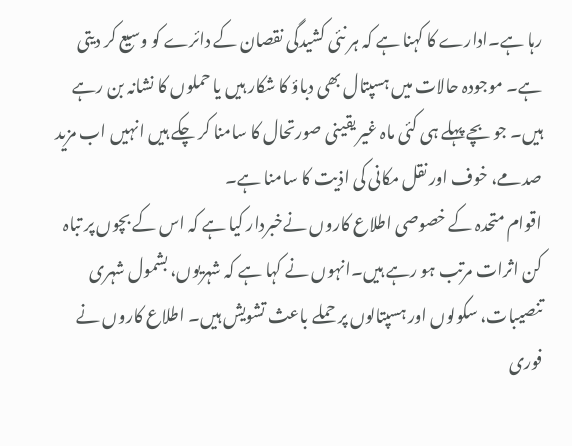رہا ہے۔ادارے کا کہنا ہے کہ ہر نئی کشیدگی نقصان کے دائرے کو وسیع کر دیتی ہے۔ موجودہ حالات میں ہسپتال بھی دباؤ کا شکار ہیں یا حملوں کا نشانہ بن رہے ہیں۔ جو بچے پہلے ہی کئی ماہ غیر یقینی صورتحال کا سامنا کر چکے ہیں انہیں اب مزید صدمے، خوف اور نقل مکانی کی اذیت کا سامنا ہے۔
اقوام متحدہ کے خصوصی اطلاع کاروں نےخبردار کیا ہے کہ اس کے بچوں پر تباہ کن اثرات مرتب ہو رہے ہیں۔انہوں نے کہا ہے کہ شہریوں، بشمول شہری تنصیبات، سکولوں اور ہسپتالوں پر حملے باعث تشویش ہیں۔ اطلاع کاروں نے فوری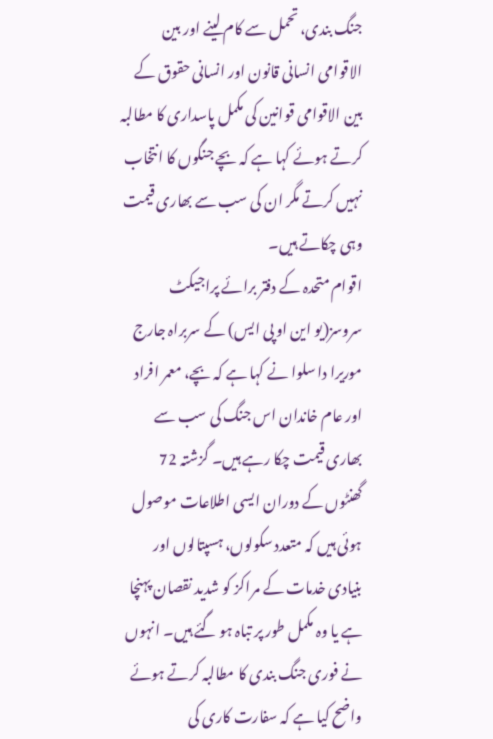جنگ بندی، تحمل سے کام لینے اور بین الاقوامی انسانی قانون اور انسانی حقوق کے بین الاقوامی قوانین کی مکمل پاسداری کا مطالبہ کرتے ہوئے کہا ہے کہ بچے جنگوں کا انتخاب نہیں کرتے مگر ان کی سب سے بھاری قیمت وہی چکاتے ہیں۔
اقوام متحدہ کے دفتر برائے پراجیکٹ سروسز(یو این او پی ایس) کے سربراہ جارج موریرا دا سلوا نے کہا ہے کہ بچے، معمر افراد اور عام خاندان اس جنگ کی سب سے بھاری قیمت چکا رہے ہیں۔ گزشتہ 72 گھنٹوں کے دوران ایسی اطلاعات موصول ہوئی ہیں کہ متعدد سکولوں، ہسپتالوں اور بنیادی خدمات کے مراکز کو شدید نقصان پہنچا ہے یا وہ مکمل طور پر تباہ ہو گئے ہیں۔ انہوں نے فوری جنگ بندی کا مطالبہ کرتے ہوئے واضح کیا ہے کہ سفارت کاری کی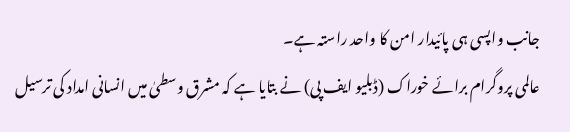جانب واپسی ہی پائیدار امن کا واحد راستہ ہے۔
عالمی پروگرام برائے خوراک (ڈبلیو ایف پی) نے بتایا ہے کہ مشرق وسطیٰ میں انسانی امداد کی ترسیل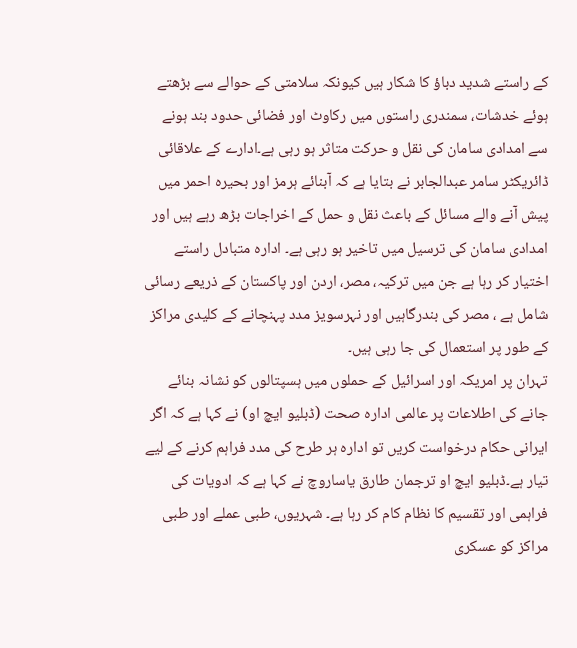کے راستے شدید دباؤ کا شکار ہیں کیونکہ سلامتی کے حوالے سے بڑھتے ہوئے خدشات، سمندری راستوں میں رکاوٹ اور فضائی حدود بند ہونے سے امدادی سامان کی نقل و حرکت متاثر ہو رہی ہے۔ادارے کے علاقائی ڈائریکٹر سامر عبدالجابر نے بتایا ہے کہ آبنائے ہرمز اور بحیرہ احمر میں پیش آنے والے مسائل کے باعث نقل و حمل کے اخراجات بڑھ رہے ہیں اور امدادی سامان کی ترسیل میں تاخیر ہو رہی ہے۔ ادارہ متبادل راستے اختیار کر رہا ہے جن میں ترکیہ، مصر، اردن اور پاکستان کے ذریعے رسائی شامل ہے ، مصر کی بندرگاہیں اور نہرسویز مدد پہنچانے کے کلیدی مراکز کے طور پر استعمال کی جا رہی ہیں۔
تہران پر امریکہ اور اسرائیل کے حملوں میں ہسپتالوں کو نشانہ بنائے جانے کی اطلاعات پر عالمی ادارہ صحت (ڈبلیو ایچ او) نے کہا ہے کہ اگر ایرانی حکام درخواست کریں تو ادارہ ہر طرح کی مدد فراہم کرنے کے لیے تیار ہے۔ڈبلیو ایچ او ترجمان طارق یاساروچ نے کہا ہے کہ ادویات کی فراہمی اور تقسیم کا نظام کام کر رہا ہے۔ شہریوں، طبی عملے اور طبی مراکز کو عسکری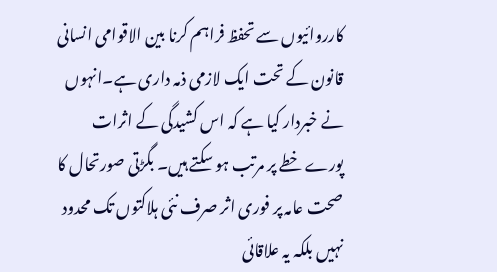کارروائیوں سے تحفظ فراہم کرنا بین الاقوامی انسانی قانون کے تحت ایک لازمی ذمہ داری ہے۔انہوں نے خبردار کیا ہے کہ اس کشیدگی کے اثرات پورے خطے پر مرتب ہو سکتے ہیں۔ بگڑتی صورتحال کا صحت عامہ پر فوری اثر صرف نئی ہلاکتوں تک محدود نہیں بلکہ یہ علاقائی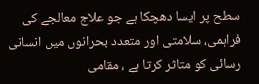سطح پر ایسا دھچکا ہے جو علاج معالجے کی فراہمی، سلامتی اور متعدد بحرانوں میں انسانی رسائی کو متاثر کرتا ہے ، مقامی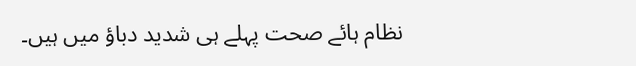نظام ہائے صحت پہلے ہی شدید دباؤ میں ہیں۔